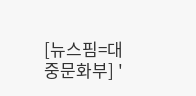[뉴스핌=대중문화부] '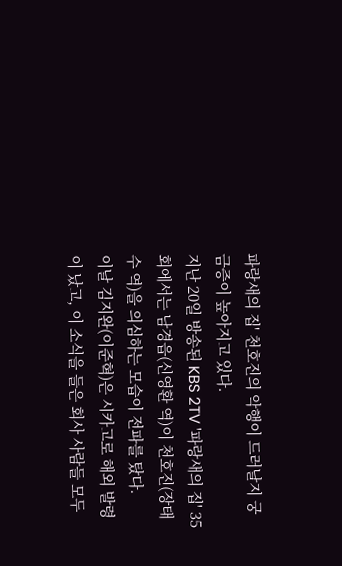파랑새의 집' 천호진의 악행이 드러날지 궁금증이 높아지고 있다.
지난 20일 방송된 KBS 2TV '파랑새의 집' 35회에서는 남경읍(신영환 역)이 천호진(장태수 역)을 의심하는 모습이 전파를 탔다.
이날 김지완(이준혁)은 시카고로 해외 발령이 났고, 이 소식을 들은 회사 사람들 모두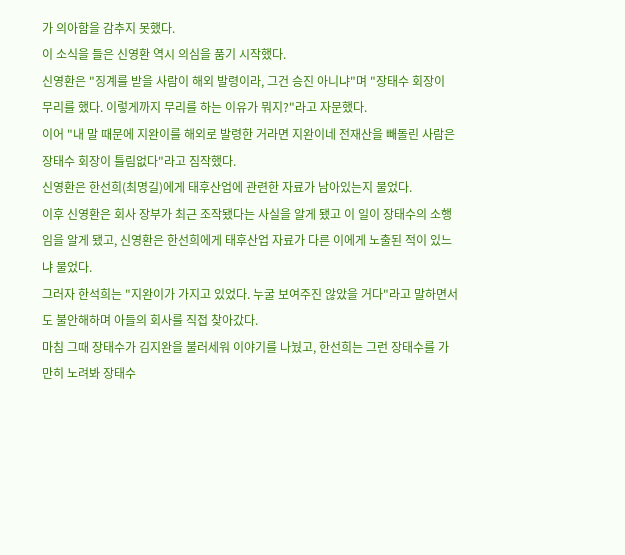가 의아함을 감추지 못했다.
이 소식을 들은 신영환 역시 의심을 품기 시작했다.
신영환은 "징계를 받을 사람이 해외 발령이라, 그건 승진 아니냐"며 "장태수 회장이 무리를 했다. 이렇게까지 무리를 하는 이유가 뭐지?"라고 자문했다.
이어 "내 말 때문에 지완이를 해외로 발령한 거라면 지완이네 전재산을 빼돌린 사람은 장태수 회장이 틀림없다"라고 짐작했다.
신영환은 한선희(최명길)에게 태후산업에 관련한 자료가 남아있는지 물었다.
이후 신영환은 회사 장부가 최근 조작됐다는 사실을 알게 됐고 이 일이 장태수의 소행임을 알게 됐고, 신영환은 한선희에게 태후산업 자료가 다른 이에게 노출된 적이 있느냐 물었다.
그러자 한석희는 "지완이가 가지고 있었다. 누굴 보여주진 않았을 거다"라고 말하면서도 불안해하며 아들의 회사를 직접 찾아갔다.
마침 그때 장태수가 김지완을 불러세워 이야기를 나눴고, 한선희는 그런 장태수를 가만히 노려봐 장태수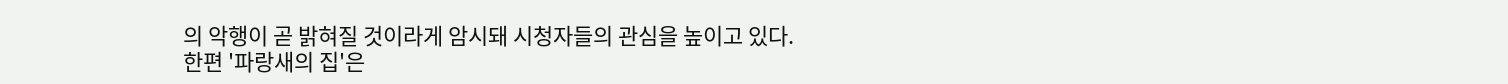의 악행이 곧 밝혀질 것이라게 암시돼 시청자들의 관심을 높이고 있다.
한편 '파랑새의 집'은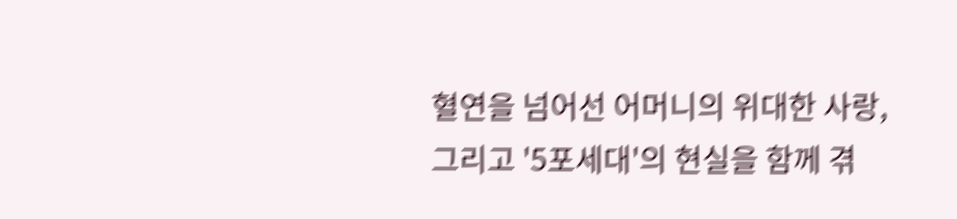혈연을 넘어선 어머니의 위대한 사랑, 그리고 '5포세대'의 현실을 함께 겪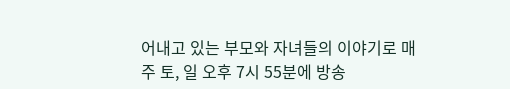어내고 있는 부모와 자녀들의 이야기로 매주 토, 일 오후 7시 55분에 방송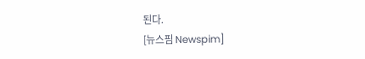된다.
[뉴스핌 Newspim]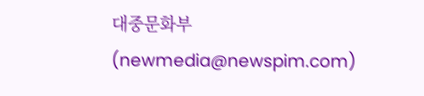대중문화부(newmedia@newspim.com)